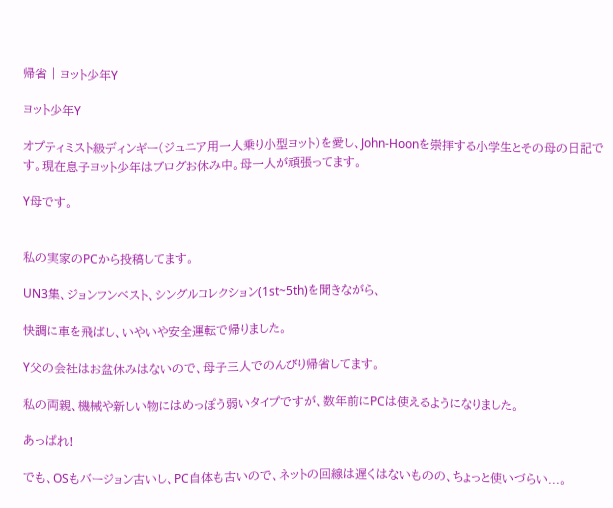帰省 | ヨット少年Y

ヨット少年Y

オプティミスト級ディンギー(ジュニア用一人乗り小型ヨット)を愛し、John-Hoonを崇拝する小学生とその母の日記です。現在息子ヨット少年はブログお休み中。母一人が頑張ってます。

Y母です。


私の実家のPCから投稿してます。

UN3集、ジョンフンベスト、シングルコレクション(1st~5th)を聞きながら、

快調に車を飛ばし、いやいや安全運転で帰りました。

Y父の会社はお盆休みはないので、母子三人でのんびり帰省してます。

私の両親、機械や新しい物にはめっぽう弱いタイプですが、数年前にPCは使えるようになりました。

あっぱれ!

でも、OSもバージョン古いし、PC自体も古いので、ネットの回線は遅くはないものの、ちょっと使いづらい...。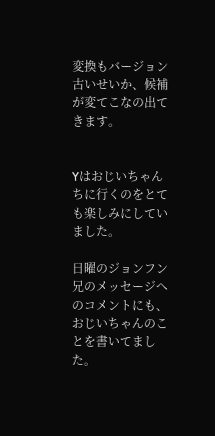変換もバージョン古いせいか、候補が変てこなの出てきます。


Yはおじいちゃんちに行くのをとても楽しみにしていました。

日曜のジョンフン兄のメッセージへのコメントにも、おじいちゃんのことを書いてました。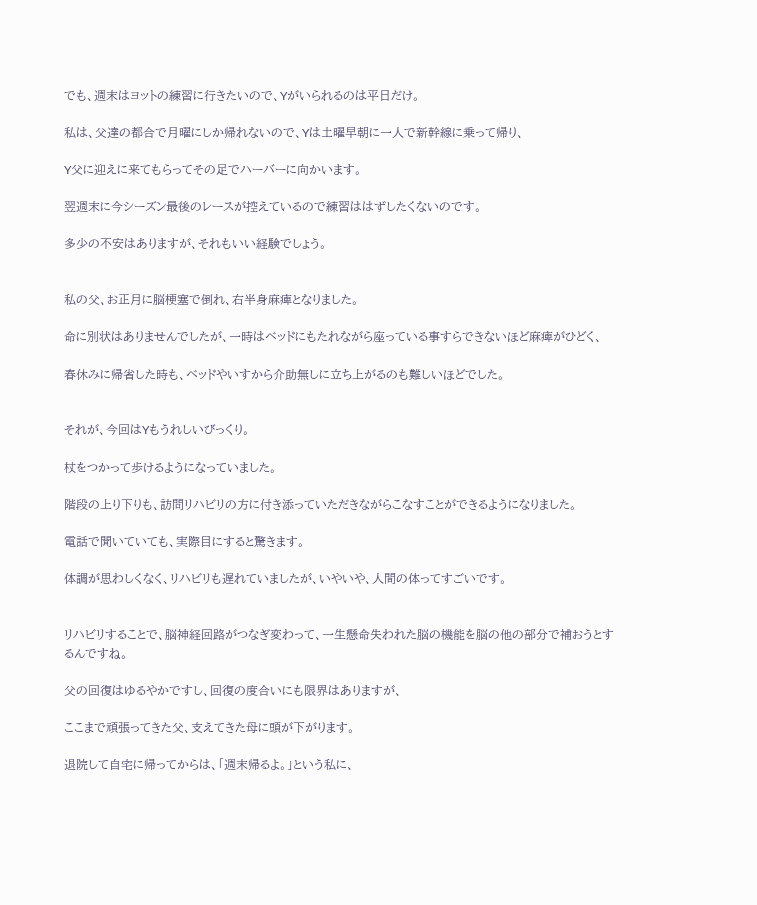でも、週末はヨットの練習に行きたいので、Yがいられるのは平日だけ。

私は、父達の都合で月曜にしか帰れないので、Yは土曜早朝に一人で新幹線に乗って帰り、

Y父に迎えに来てもらってその足でハーバーに向かいます。

翌週末に今シーズン最後のレースが控えているので練習ははずしたくないのです。

多少の不安はありますが、それもいい経験でしょう。


私の父、お正月に脳梗塞で倒れ、右半身麻痺となりました。

命に別状はありませんでしたが、一時はベッドにもたれながら座っている事すらできないほど麻痺がひどく、

春休みに帰省した時も、ベッドやいすから介助無しに立ち上がるのも難しいほどでした。


それが、今回はYもうれしいびっくり。

杖をつかって歩けるようになっていました。

階段の上り下りも、訪問リハビリの方に付き添っていただきながらこなすことができるようになりました。

電話で聞いていても、実際目にすると驚きます。

体調が思わしくなく、リハビリも遅れていましたが、いやいや、人間の体ってすごいです。


リハビリすることで、脳神経回路がつなぎ変わって、一生懸命失われた脳の機能を脳の他の部分で補おうとするんですね。

父の回復はゆるやかですし、回復の度合いにも限界はありますが、

ここまで頑張ってきた父、支えてきた母に頭が下がります。

退院して自宅に帰ってからは、「週末帰るよ。」という私に、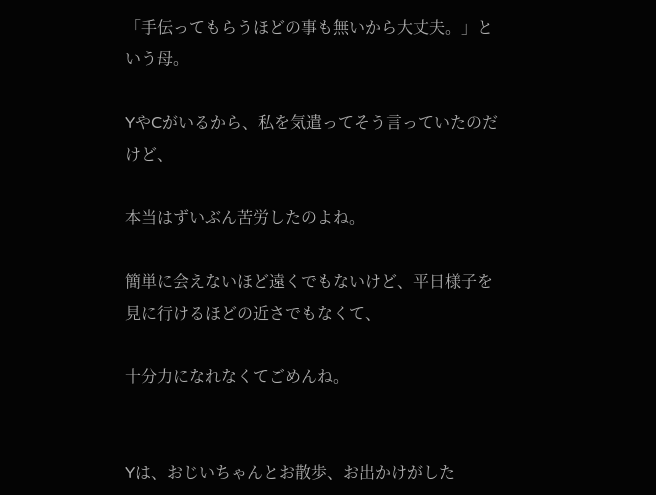「手伝ってもらうほどの事も無いから大丈夫。」という母。

YやCがいるから、私を気遣ってそう言っていたのだけど、

本当はずいぶん苦労したのよね。

簡単に会えないほど遠くでもないけど、平日様子を見に行けるほどの近さでもなくて、

十分力になれなくてごめんね。


Yは、おじいちゃんとお散歩、お出かけがした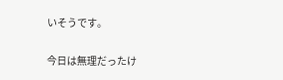いそうです。

今日は無理だったけ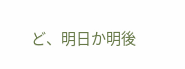ど、明日か明後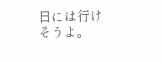日には行けそうよ。